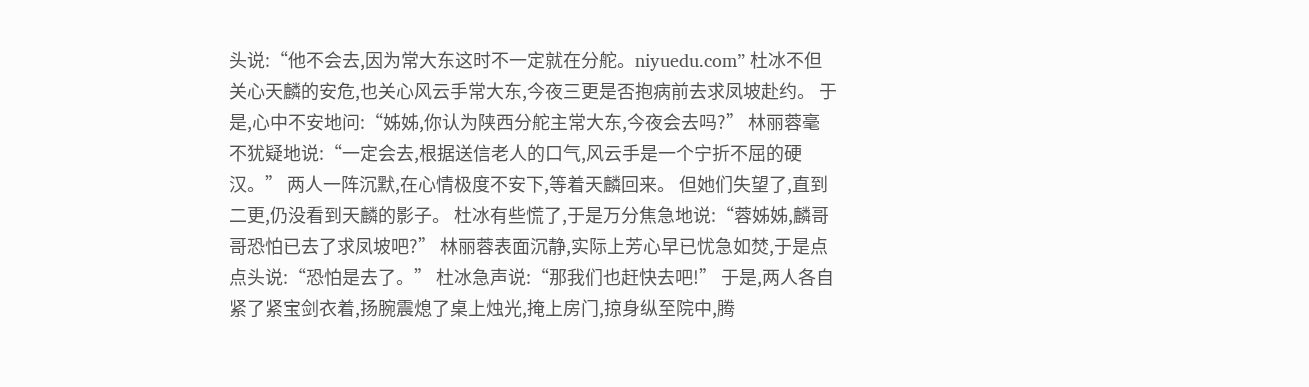头说:“他不会去,因为常大东这时不一定就在分舵。niyuedu.com” 杜冰不但关心天麟的安危,也关心风云手常大东,今夜三更是否抱病前去求凤坡赴约。 于是,心中不安地问:“姊姊,你认为陕西分舵主常大东,今夜会去吗?” 林丽蓉毫不犹疑地说:“一定会去,根据送信老人的口气,风云手是一个宁折不屈的硬 汉。” 两人一阵沉默,在心情极度不安下,等着天麟回来。 但她们失望了,直到二更,仍没看到天麟的影子。 杜冰有些慌了,于是万分焦急地说:“蓉姊姊,麟哥哥恐怕已去了求凤坡吧?” 林丽蓉表面沉静,实际上芳心早已忧急如焚,于是点点头说:“恐怕是去了。” 杜冰急声说:“那我们也赶快去吧!” 于是,两人各自紧了紧宝剑衣着,扬腕震熄了桌上烛光,掩上房门,掠身纵至院中,腾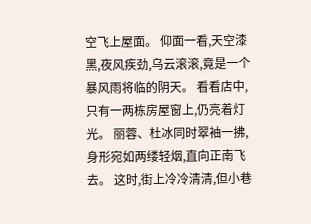空飞上屋面。 仰面一看,天空漆黑,夜风疾劲,乌云滚滚,竟是一个暴风雨将临的阴天。 看看店中,只有一两栋房屋窗上,仍亮着灯光。 丽蓉、杜冰同时翠袖一拂,身形宛如两缕轻烟,直向正南飞去。 这时,街上冷冷清清,但小巷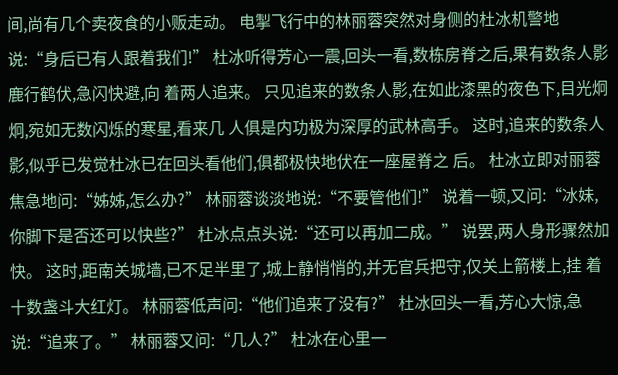间,尚有几个卖夜食的小贩走动。 电掣飞行中的林丽蓉突然对身侧的杜冰机警地说:“身后已有人跟着我们!” 杜冰听得芳心一震,回头一看,数栋房脊之后,果有数条人影鹿行鹤伏,急闪快避,向 着两人追来。 只见追来的数条人影,在如此漆黑的夜色下,目光炯炯,宛如无数闪烁的寒星,看来几 人俱是内功极为深厚的武林高手。 这时,追来的数条人影,似乎已发觉杜冰已在回头看他们,俱都极快地伏在一座屋脊之 后。 杜冰立即对丽蓉焦急地问:“姊姊,怎么办?” 林丽蓉谈淡地说:“不要管他们!” 说着一顿,又问:“冰妹,你脚下是否还可以快些?” 杜冰点点头说:“还可以再加二成。” 说罢,两人身形骤然加快。 这时,距南关城墙,已不足半里了,城上静悄悄的,并无官兵把守,仅关上箭楼上,挂 着十数盏斗大红灯。 林丽蓉低声问:“他们追来了没有?” 杜冰回头一看,芳心大惊,急说:“追来了。” 林丽蓉又问:“几人?” 杜冰在心里一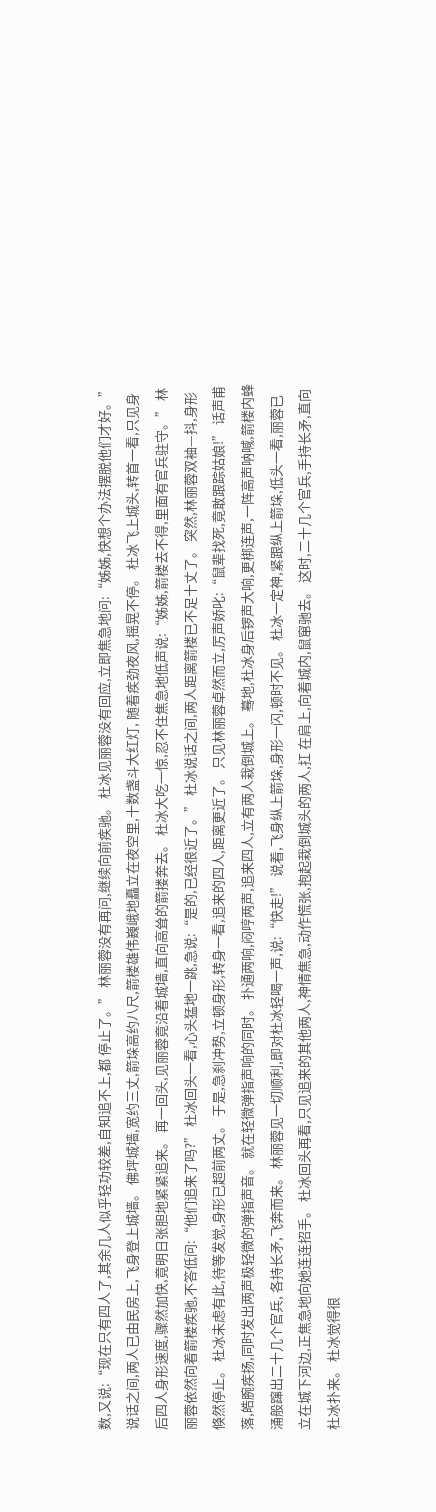数,又说:“现在只有四人了,其余几人似乎轻功较差,自知追不上,都 停止了。” 林丽蓉没有再问,继续向前疾驰。 杜冰见丽蓉没有回应,立即焦急地问:“姊姊,快想个办法摆脱他们才好。” 说话之间,两人已由民房上,飞身登上城墙。 佛坪城墙,宽约三丈,箭垛高约八尺,箭楼雄伟巍峨地矗立在夜空里,十数盏斗大红灯, 随着疾劲夜风,摇晃不停。 杜冰飞上城头,转首一看,只见身后四人身形速度,骤然加快,竟明日张胆地紧紧追来。 再一回头,见丽蓉竟沿着城墙,直向高耸的箭搂奔去。 杜冰大吃一惊,忍不住焦急地低声说:“姊姊,箭楼去不得,里面有官兵驻守。” 林丽蓉依然向着箭楼疾驰,不答低问:“他们追来了吗?” 杜冰回头一看,心头猛地一跳,急说:“是的,已经很近了。” 杜冰说话之间,两人距离箭楼已不足十丈了。 突然,林丽蓉双袖—抖,身形倏然停止。 杜冰未虑有此,待等发觉,身形已超前两丈。 于是,急刹冲势,立顿身形,转身一看,追来的四人,距离更近了。 只见林丽蓉卓然而立,厉声娇叱:“鼠辈找死,竟敢跟踪姑娘!” 话声甫落,皓腕疾扬,同时发出两声极轻微的弹指声音。 就在轻微弹指声响的同时。 扑通两响,闷哼两声,追来四人,立有两人栽倒城上。 蓦地,杜冰身后锣声大响,更梆连声,一阵高声呐喊,箭楼内蜂涌般蹿出二十几个官兵, 各持长矛,飞奔而来。 林丽蓉见一切顺利,即对杜冰轻喝一声,说:“快走!” 说着,飞身纵上箭垛,身形一闪,顿时不见。 杜冰一定神,紧跟纵上箭垛,低头一看,丽蓉已立在城下河边,正焦急地向她连连招手。 杜冰回头再看,只见追来的其他两人,神情焦急,动作慌张,抱起栽倒城头的两人,扛 在肩上,向着城内,鼠窜驰去。 这时,二十几个官兵,手持长矛,直向杜冰扑来。 杜冰觉得很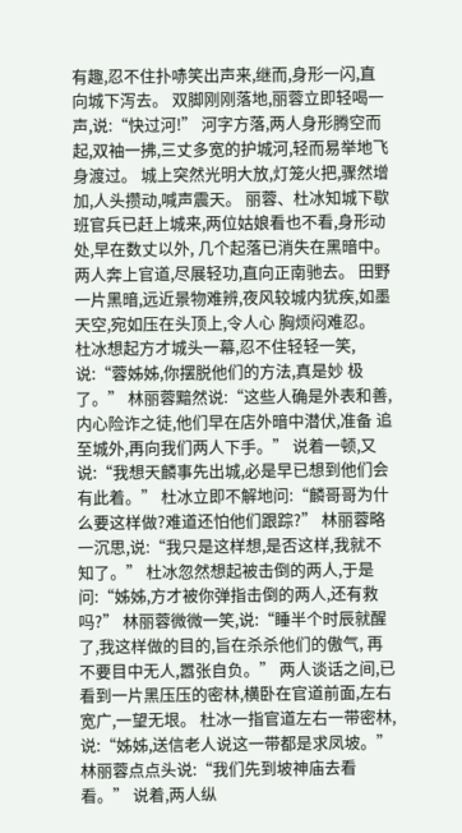有趣,忍不住扑哧笑出声来,继而,身形一闪,直向城下泻去。 双脚刚刚落地,丽蓉立即轻喝一声,说:“快过河!” 河字方落,两人身形腾空而起,双袖一拂,三丈多宽的护城河,轻而易举地飞身渡过。 城上突然光明大放,灯笼火把,骤然增加,人头攒动,喊声震天。 丽蓉、杜冰知城下歇班官兵已赶上城来,两位姑娘看也不看,身形动处,早在数丈以外, 几个起落已消失在黑暗中。 两人奔上官道,尽展轻功,直向正南驰去。 田野一片黑暗,远近景物难辨,夜风较城内犹疾,如墨天空,宛如压在头顶上,令人心 胸烦闷难忍。 杜冰想起方才城头一幕,忍不住轻轻一笑,说:“蓉姊姊,你摆脱他们的方法,真是妙 极了。” 林丽蓉黯然说:“这些人确是外表和善,内心险诈之徒,他们早在店外暗中潜伏,准备 追至城外,再向我们两人下手。” 说着一顿,又说:“我想天麟事先出城,必是早已想到他们会有此着。” 杜冰立即不解地问:“麟哥哥为什么要这样做?难道还怕他们跟踪?” 林丽蓉略一沉思,说:“我只是这样想,是否这样,我就不知了。” 杜冰忽然想起被击倒的两人,于是问:“姊姊,方才被你弹指击倒的两人,还有救吗?” 林丽蓉微微一笑,说:“睡半个时辰就醒了,我这样做的目的,旨在杀杀他们的傲气, 再不要目中无人,嚣张自负。” 两人谈话之间,已看到一片黑压压的密林,横卧在官道前面,左右宽广,一望无垠。 杜冰一指官道左右一带密林,说:“姊姊,送信老人说这一带都是求凤坡。” 林丽蓉点点头说:“我们先到坡神庙去看看。” 说着,两人纵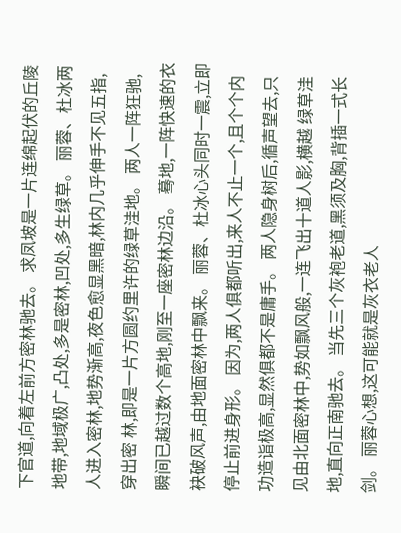下官道,向着左前方密林驰去。 求凤坡是一片连绵起伏的丘陵地带,地域极广,凸处,多是密林,凹处,多生绿草。 丽蓉、杜冰两人进入密林,地势渐高,夜色愈显黑暗,林内几乎伸手不见五指,穿出密 林,即是一片方圆约里许的绿草洼地。 两人一阵狂驰,瞬间已越过数个高地,刚至一座密林边沿。 蓦地,一阵快速的衣袂破风声,由地面密林中飘来。 丽蓉、杜冰心头同时一震,立即停止前进身形。 因为,两人俱都听出,来人不止一个,且个个内功造诣极高,显然俱都不是庸手。 两人隐身树后,循声望去,只见由北面密林中,势如飘风般,一连飞出十道人影,横越 绿草洼地,直向正南驰去。 当先三个灰袍老道,黑须及胸,背插一式长剑。 丽蓉心想,这可能就是灰衣老人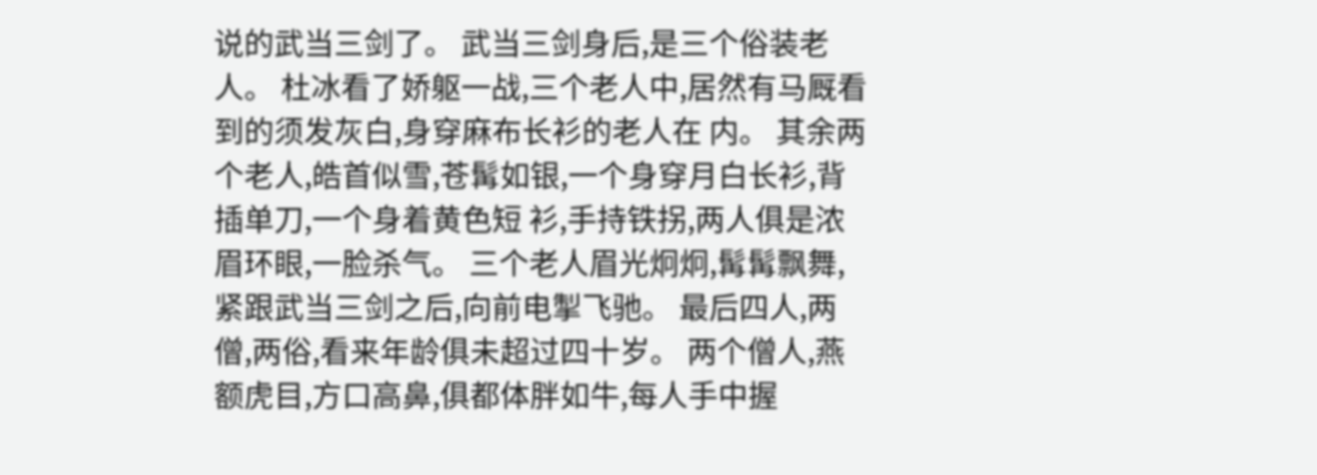说的武当三剑了。 武当三剑身后,是三个俗装老人。 杜冰看了娇躯一战,三个老人中,居然有马厩看到的须发灰白,身穿麻布长衫的老人在 内。 其余两个老人,皓首似雪,苍髯如银,一个身穿月白长衫,背插单刀,一个身着黄色短 衫,手持铁拐,两人俱是浓眉环眼,一脸杀气。 三个老人眉光炯炯,髯髯飘舞,紧跟武当三剑之后,向前电掣飞驰。 最后四人,两僧,两俗,看来年龄俱未超过四十岁。 两个僧人,燕额虎目,方口高鼻,俱都体胖如牛,每人手中握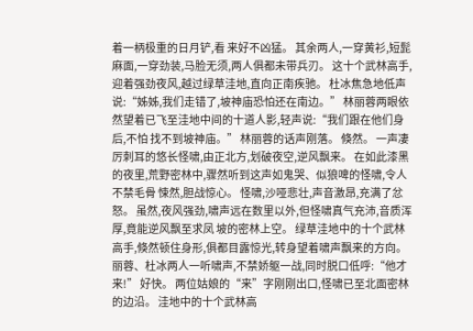着一柄极重的日月铲,看 来好不凶猛。 其余两人,一穿黄衫,短髭麻面,一穿劲装,马脸无须,两人俱都未带兵刃。 这十个武林高手,迎着强劲夜风,越过绿草洼地,直向正南疾驰。 杜冰焦急地低声说:“姊姊,我们走错了,坡神庙恐怕还在南边。” 林丽蓉两眼依然望着已飞至洼地中间的十道人影,轻声说:“我们跟在他们身后,不怕 找不到坡神庙。” 林丽蓉的话声刚落。 倏然。 一声凄厉刺耳的悠长怪啸,由正北方,划破夜空,逆风飘来。 在如此漆黑的夜里,荒野密林中,骤然听到这声如鬼哭、似狼啤的怪啸,令人不禁毛骨 悚然,胆战惊心。 怪啸,沙哑悲壮,声音激昂,充满了忿怒。 虽然,夜风强劲,啸声远在数里以外,但怪啸真气充沛,音质浑厚,竟能逆风飘至求凤 坡的密林上空。 绿草洼地中的十个武林高手,倏然顿住身形,俱都目露惊光,转身望着啸声飘来的方向。 丽蓉、杜冰两人一听啸声,不禁娇躯一战,同时脱口低呼:“他才来!” 好快。 两位姑娘的“来”字刚刚出口,怪啸已至北面密林的边沿。 洼地中的十个武林高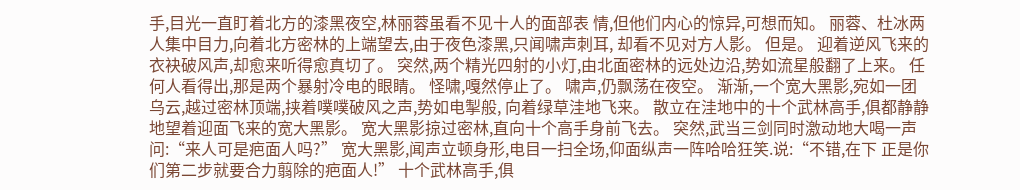手,目光一直盯着北方的漆黑夜空,林丽蓉虽看不见十人的面部表 情,但他们内心的惊异,可想而知。 丽蓉、杜冰两人集中目力,向着北方密林的上端望去,由于夜色漆黑,只闻啸声刺耳, 却看不见对方人影。 但是。 迎着逆风飞来的衣袂破风声,却愈来听得愈真切了。 突然,两个精光四射的小灯,由北面密林的远处边沿,势如流星般翻了上来。 任何人看得出,那是两个暴射冷电的眼睛。 怪啸,嘎然停止了。 啸声,仍飘荡在夜空。 渐渐,一个宽大黑影,宛如一团乌云,越过密林顶端,挟着噗噗破风之声,势如电掣般, 向着绿草洼地飞来。 散立在洼地中的十个武林高手,俱都静静地望着迎面飞来的宽大黑影。 宽大黑影掠过密林,直向十个高手身前飞去。 突然,武当三剑同时激动地大喝一声问:“来人可是疤面人吗?” 宽大黑影,闻声立顿身形,电目一扫全场,仰面纵声一阵哈哈狂笑.说:“不错,在下 正是你们第二步就要合力翦除的疤面人!” 十个武林高手,俱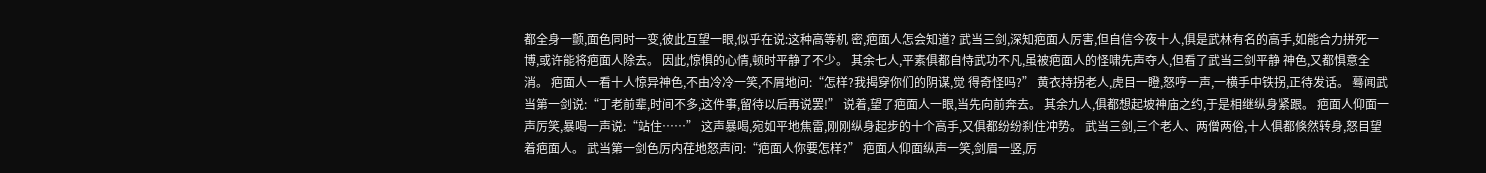都全身一颤,面色同时一变,彼此互望一眼,似乎在说:这种高等机 密,疤面人怎会知道? 武当三剑,深知疤面人厉害,但自信今夜十人,俱是武林有名的高手,如能合力拼死一 博,或许能将疤面人除去。 因此,惊惧的心情,顿时平静了不少。 其余七人,平素俱都自恃武功不凡,虽被疤面人的怪啸先声夺人,但看了武当三剑平静 神色,又都惧意全消。 疤面人一看十人惊异神色,不由冷冷一笑,不屑地问:“怎样?我揭穿你们的阴谋,觉 得奇怪吗?” 黄衣持拐老人,虎目一瞪,怒哼一声,一横手中铁拐,正待发话。 蓦闻武当第一剑说:“丁老前辈,时间不多,这件事,留待以后再说罢!” 说着,望了疤面人一眼,当先向前奔去。 其余九人,俱都想起坡神庙之约,于是相继纵身紧跟。 疤面人仰面一声厉笑,暴喝一声说:“站住……” 这声暴喝,宛如平地焦雷,刚刚纵身起步的十个高手,又俱都纷纷刹住冲势。 武当三剑,三个老人、两僧两俗,十人俱都倏然转身,怒目望着疤面人。 武当第一剑色厉内荏地怒声问:“疤面人你要怎样?” 疤面人仰面纵声一笑,剑眉一竖,厉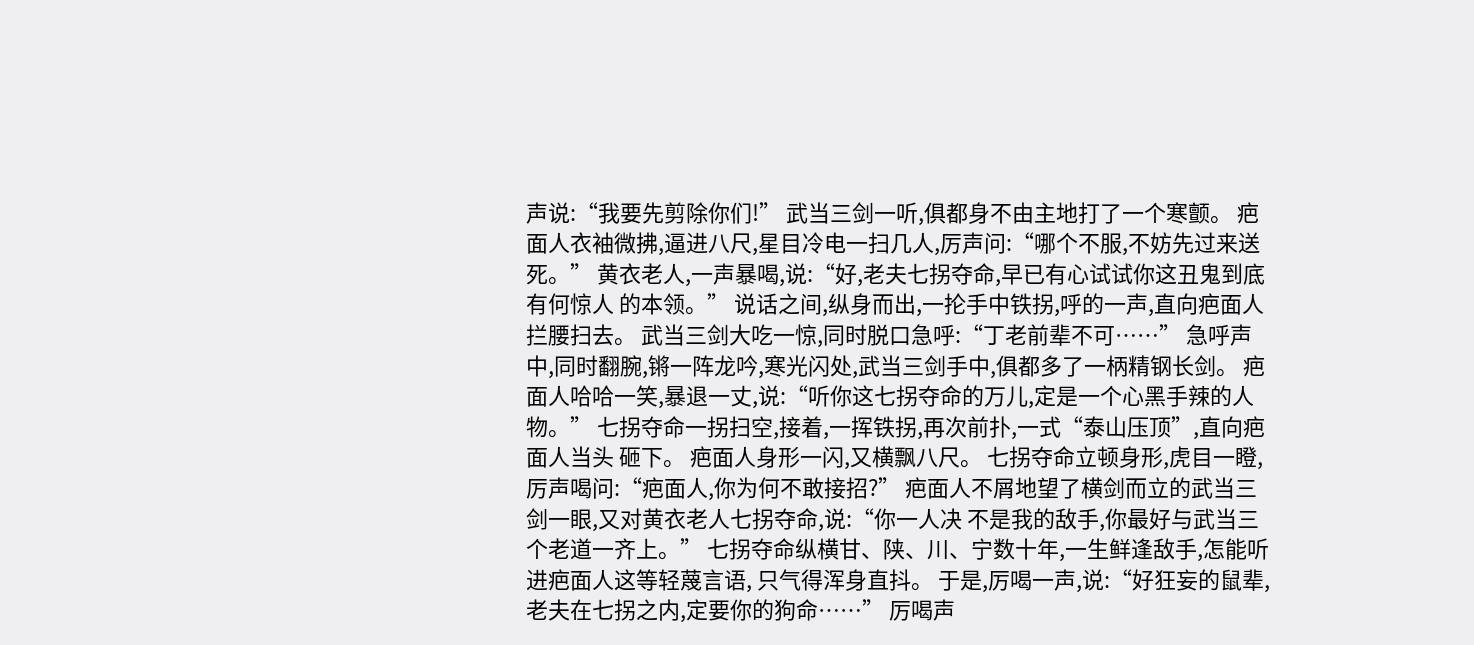声说:“我要先剪除你们!” 武当三剑一听,俱都身不由主地打了一个寒颤。 疤面人衣袖微拂,逼进八尺,星目冷电一扫几人,厉声问:“哪个不服,不妨先过来送 死。” 黄衣老人,一声暴喝,说:“好,老夫七拐夺命,早已有心试试你这丑鬼到底有何惊人 的本领。” 说话之间,纵身而出,一抡手中铁拐,呼的一声,直向疤面人拦腰扫去。 武当三剑大吃一惊,同时脱口急呼:“丁老前辈不可……” 急呼声中,同时翻腕,锵一阵龙吟,寒光闪处,武当三剑手中,俱都多了一柄精钢长剑。 疤面人哈哈一笑,暴退一丈,说:“听你这七拐夺命的万儿,定是一个心黑手辣的人 物。” 七拐夺命一拐扫空,接着,一挥铁拐,再次前扑,一式“泰山压顶”,直向疤面人当头 砸下。 疤面人身形一闪,又横飘八尺。 七拐夺命立顿身形,虎目一瞪,厉声喝问:“疤面人,你为何不敢接招?” 疤面人不屑地望了横剑而立的武当三剑一眼,又对黄衣老人七拐夺命,说:“你一人决 不是我的敌手,你最好与武当三个老道一齐上。” 七拐夺命纵横甘、陕、川、宁数十年,一生鲜逢敌手,怎能听进疤面人这等轻蔑言语, 只气得浑身直抖。 于是,厉喝一声,说:“好狂妄的鼠辈,老夫在七拐之内,定要你的狗命……” 厉喝声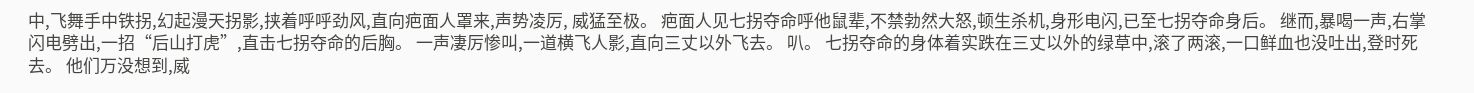中,飞舞手中铁拐,幻起漫天拐影,挟着呼呼劲风,直向疤面人罩来,声势凌厉, 威猛至极。 疤面人见七拐夺命呼他鼠辈,不禁勃然大怒,顿生杀机,身形电闪,已至七拐夺命身后。 继而,暴喝一声,右掌闪电劈出,一招“后山打虎”,直击七拐夺命的后胸。 一声凄厉惨叫,一道横飞人影,直向三丈以外飞去。 叭。 七拐夺命的身体着实跌在三丈以外的绿草中,滚了两滚,一口鲜血也没吐出,登时死去。 他们万没想到,威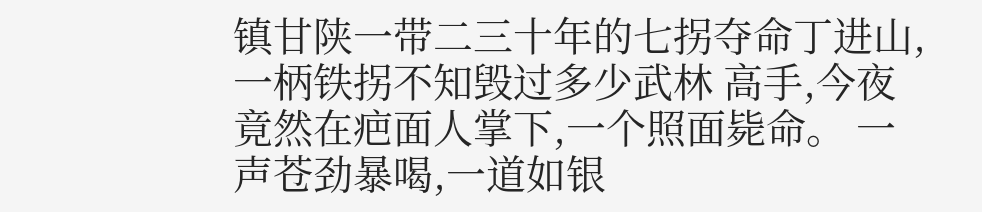镇甘陕一带二三十年的七拐夺命丁进山,一柄铁拐不知毁过多少武林 高手,今夜竟然在疤面人掌下,一个照面毙命。 一声苍劲暴喝,一道如银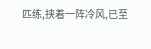匹练,挟着一阵冷风,已至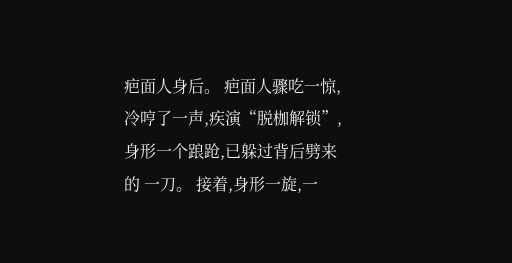疤面人身后。 疤面人骤吃一惊,冷哼了一声,疾演“脱枷解锁”,身形一个踉跄,已躲过背后劈来的 一刀。 接着,身形一旋,一